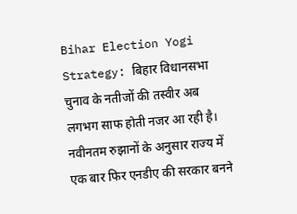Bihar Election Yogi Strategy: बिहार विधानसभा चुनाव के नतीजों की तस्वीर अब लगभग साफ होती नजर आ रही है। नवीनतम रुझानों के अनुसार राज्य में एक बार फिर एनडीए की सरकार बनने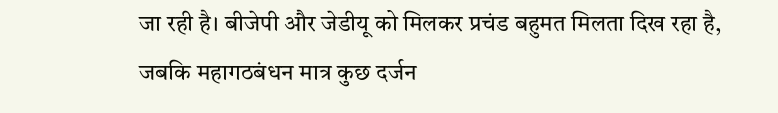जा रही है। बीजेपी और जेडीयू को मिलकर प्रचंड बहुमत मिलता दिख रहा है, जबकि महागठबंधन मात्र कुछ दर्जन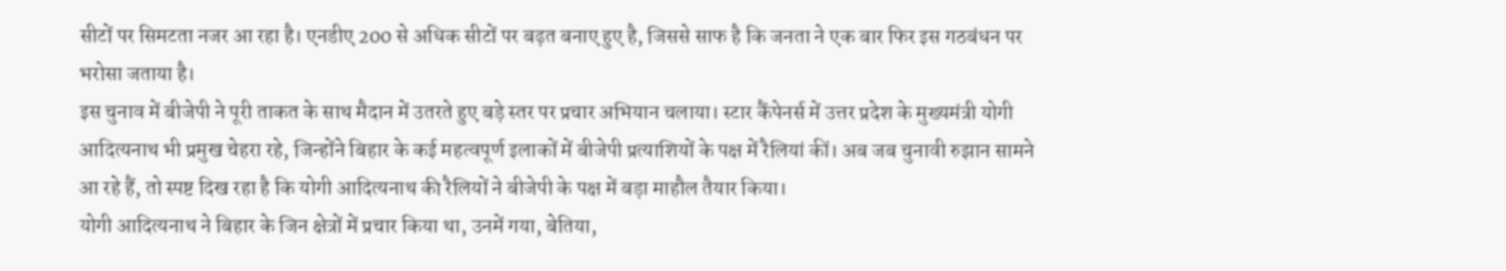सीटों पर सिमटता नजर आ रहा है। एनडीए 200 से अधिक सीटों पर बढ़त बनाए हुए है, जिससे साफ है कि जनता ने एक बार फिर इस गठबंधन पर भरोसा जताया है।
इस चुनाव में बीजेपी ने पूरी ताकत के साथ मैदान में उतरते हुए बड़े स्तर पर प्रचार अभियान चलाया। स्टार कैंपेनर्स में उत्तर प्रदेश के मुख्यमंत्री योगी आदित्यनाथ भी प्रमुख चेहरा रहे, जिन्होंने बिहार के कई महत्वपूर्ण इलाकों में बीजेपी प्रत्याशियों के पक्ष में रैलियां कीं। अब जब चुनावी रुझान सामने आ रहे हैं, तो स्पष्ट दिख रहा है कि योगी आदित्यनाथ की रैलियों ने बीजेपी के पक्ष में बड़ा माहौल तैयार किया।
योगी आदित्यनाथ ने बिहार के जिन क्षेत्रों में प्रचार किया था, उनमें गया, बेतिया,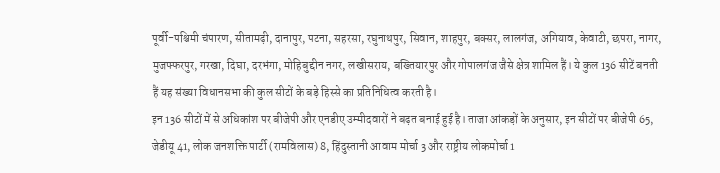पूर्वी-पश्चिमी चंपारण, सीतामढ़ी, दानापुर, पटना, सहरसा, रघुनाथपुर, सिवान, शाहपुर, बक्सर, लालगंज, अगियाव, केवाटी, छपरा, नागर, मुजफ्फरपुर, गरखा, दिघा, दरभंगा, मोहिबुद्दीन नगर, लखीसराय, बख्तियारपुर और गोपालगंज जैसे क्षेत्र शामिल हैं। ये कुल 136 सीटें बनती हैं यह संख्या विधानसभा की कुल सीटों के बड़े हिस्से का प्रतिनिधित्व करती है।
इन 136 सीटों में से अधिकांश पर बीजेपी और एनडीए उम्मीदवारों ने बढ़त बनाई हुई है। ताजा आंकड़ों के अनुसार, इन सीटों पर बीजेपी 65, जेडीयू 41, लोक जनशक्ति पार्टी (रामविलास) 8, हिंदुस्तानी आवाम मोर्चा 3 और राष्ट्रीय लोकमोर्चा 1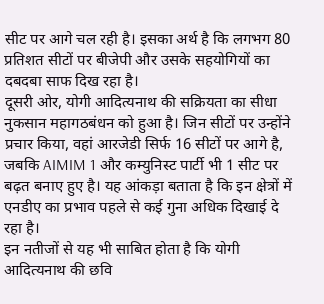सीट पर आगे चल रही है। इसका अर्थ है कि लगभग 80 प्रतिशत सीटों पर बीजेपी और उसके सहयोगियों का दबदबा साफ दिख रहा है।
दूसरी ओर, योगी आदित्यनाथ की सक्रियता का सीधा नुकसान महागठबंधन को हुआ है। जिन सीटों पर उन्होंने प्रचार किया, वहां आरजेडी सिर्फ 16 सीटों पर आगे है, जबकि AIMIM 1 और कम्युनिस्ट पार्टी भी 1 सीट पर बढ़त बनाए हुए है। यह आंकड़ा बताता है कि इन क्षेत्रों में एनडीए का प्रभाव पहले से कई गुना अधिक दिखाई दे रहा है।
इन नतीजों से यह भी साबित होता है कि योगी आदित्यनाथ की छवि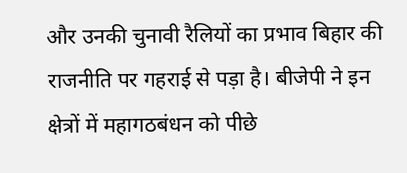और उनकी चुनावी रैलियों का प्रभाव बिहार की राजनीति पर गहराई से पड़ा है। बीजेपी ने इन क्षेत्रों में महागठबंधन को पीछे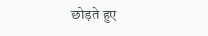छोड़ते हुए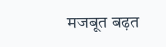मजबूत बढ़त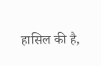हासिल की है,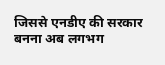जिससे एनडीए की सरकार बनना अब लगभग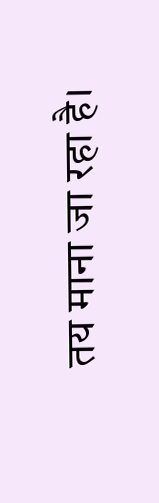तय माना जा रहा है।